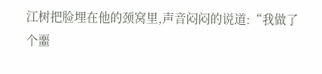江树把脸埋在他的颈窝里,声音闷闷的说道:“我做了个噩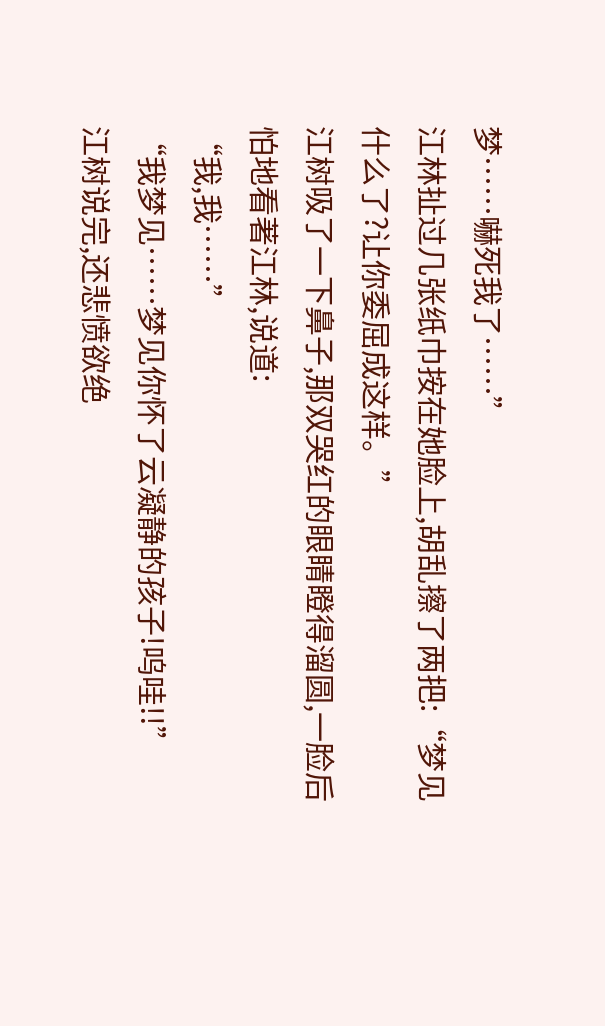梦……嚇死我了……”
江林扯过几张纸巾按在她脸上,胡乱擦了两把:“梦见什么了?让你委屈成这样。”
江树吸了一下鼻子,那双哭红的眼睛瞪得溜圆,一脸后怕地看著江林,说道:
“我,我……”
“我梦见……梦见你怀了云凝静的孩子!呜哇!!”
江树说完,还悲愤欲绝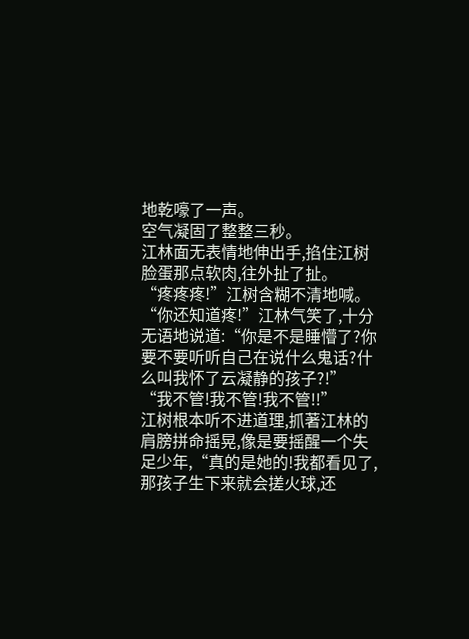地乾嚎了一声。
空气凝固了整整三秒。
江林面无表情地伸出手,掐住江树脸蛋那点软肉,往外扯了扯。
“疼疼疼!”江树含糊不清地喊。
“你还知道疼!”江林气笑了,十分无语地说道:“你是不是睡懵了?你要不要听听自己在说什么鬼话?什么叫我怀了云凝静的孩子?!”
“我不管!我不管!我不管!!”
江树根本听不进道理,抓著江林的肩膀拼命摇晃,像是要摇醒一个失足少年,“真的是她的!我都看见了,那孩子生下来就会搓火球,还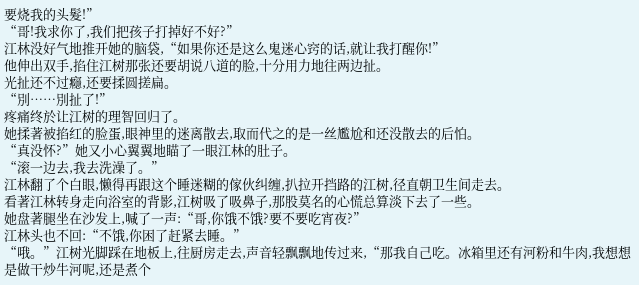要烧我的头髮!”
“哥!我求你了,我们把孩子打掉好不好?”
江林没好气地推开她的脑袋,“如果你还是这么鬼迷心窍的话,就让我打醒你!”
他伸出双手,掐住江树那张还要胡说八道的脸,十分用力地往两边扯。
光扯还不过癮,还要揉圆搓扁。
“別……別扯了!”
疼痛终於让江树的理智回归了。
她揉著被掐红的脸蛋,眼神里的迷离散去,取而代之的是一丝尷尬和还没散去的后怕。
“真没怀?”她又小心翼翼地瞄了一眼江林的肚子。
“滚一边去,我去洗澡了。”
江林翻了个白眼,懒得再跟这个睡迷糊的傢伙纠缠,扒拉开挡路的江树,径直朝卫生间走去。
看著江林转身走向浴室的背影,江树吸了吸鼻子,那股莫名的心慌总算淡下去了一些。
她盘著腿坐在沙发上,喊了一声:“哥,你饿不饿?要不要吃宵夜?”
江林头也不回:“不饿,你困了赶紧去睡。”
“哦。”江树光脚踩在地板上,往厨房走去,声音轻飘飘地传过来,“那我自己吃。冰箱里还有河粉和牛肉,我想想是做干炒牛河呢,还是煮个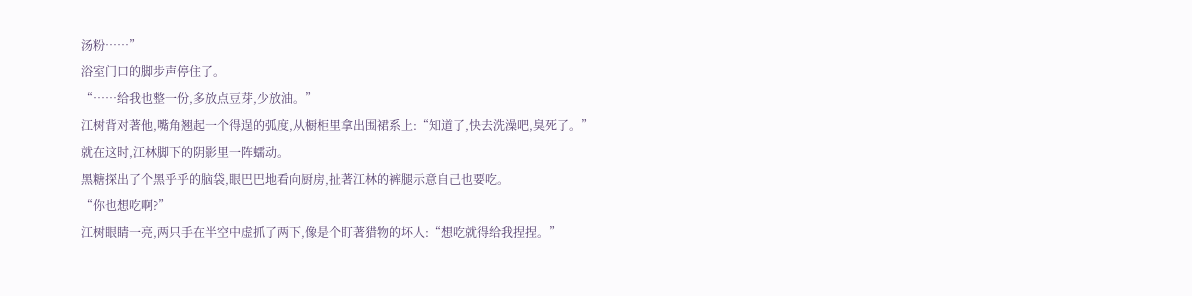汤粉……”
浴室门口的脚步声停住了。
“……给我也整一份,多放点豆芽,少放油。”
江树背对著他,嘴角翘起一个得逞的弧度,从橱柜里拿出围裙系上:“知道了,快去洗澡吧,臭死了。”
就在这时,江林脚下的阴影里一阵蠕动。
黑糖探出了个黑乎乎的脑袋,眼巴巴地看向厨房,扯著江林的裤腿示意自己也要吃。
“你也想吃啊?”
江树眼睛一亮,两只手在半空中虚抓了两下,像是个盯著猎物的坏人:“想吃就得给我捏捏。”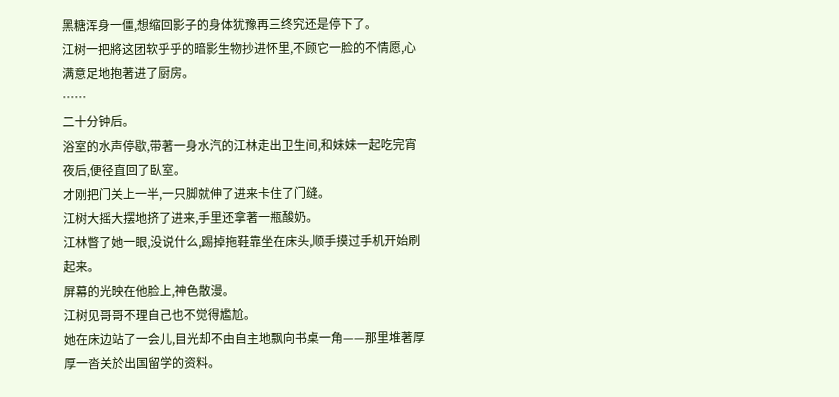黑糖浑身一僵,想缩回影子的身体犹豫再三终究还是停下了。
江树一把將这团软乎乎的暗影生物抄进怀里,不顾它一脸的不情愿,心满意足地抱著进了厨房。
……
二十分钟后。
浴室的水声停歇,带著一身水汽的江林走出卫生间,和妹妹一起吃完宵夜后,便径直回了臥室。
才刚把门关上一半,一只脚就伸了进来卡住了门缝。
江树大摇大摆地挤了进来,手里还拿著一瓶酸奶。
江林瞥了她一眼,没说什么,踢掉拖鞋靠坐在床头,顺手摸过手机开始刷起来。
屏幕的光映在他脸上,神色散漫。
江树见哥哥不理自己也不觉得尷尬。
她在床边站了一会儿,目光却不由自主地飘向书桌一角——那里堆著厚厚一沓关於出国留学的资料。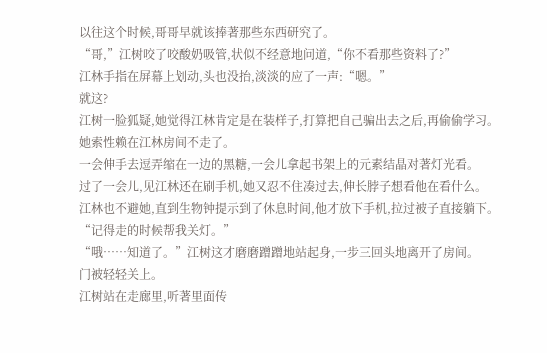以往这个时候,哥哥早就该捧著那些东西研究了。
“哥,”江树咬了咬酸奶吸管,状似不经意地问道,“你不看那些资料了?”
江林手指在屏幕上划动,头也没抬,淡淡的应了一声:“嗯。”
就这?
江树一脸狐疑,她觉得江林肯定是在装样子,打算把自己骗出去之后,再偷偷学习。
她索性赖在江林房间不走了。
一会伸手去逗弄缩在一边的黑糖,一会儿拿起书架上的元素结晶对著灯光看。
过了一会儿,见江林还在刷手机,她又忍不住凑过去,伸长脖子想看他在看什么。
江林也不避她,直到生物钟提示到了休息时间,他才放下手机,拉过被子直接躺下。
“记得走的时候帮我关灯。”
“哦……知道了。”江树这才磨磨蹭蹭地站起身,一步三回头地离开了房间。
门被轻轻关上。
江树站在走廊里,听著里面传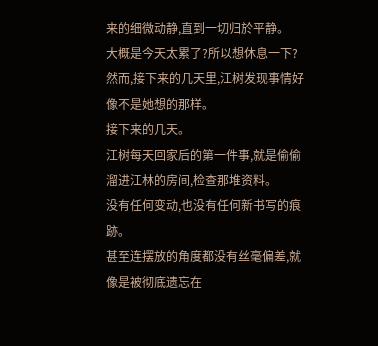来的细微动静,直到一切归於平静。
大概是今天太累了?所以想休息一下?
然而,接下来的几天里,江树发现事情好像不是她想的那样。
接下来的几天。
江树每天回家后的第一件事,就是偷偷溜进江林的房间,检查那堆资料。
没有任何变动,也没有任何新书写的痕跡。
甚至连摆放的角度都没有丝毫偏差,就像是被彻底遗忘在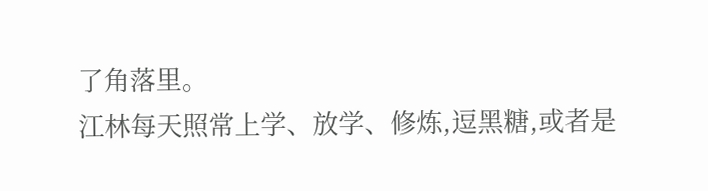了角落里。
江林每天照常上学、放学、修炼,逗黑糖,或者是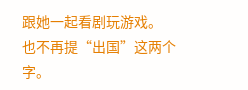跟她一起看剧玩游戏。
也不再提“出国”这两个字。